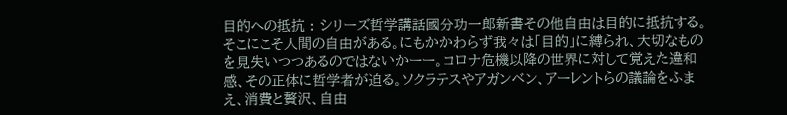目的への抵抗 : シリーズ哲学講話國分功一郎新書その他自由は目的に抵抗する。そこにこそ人間の自由がある。にもかかわらず我々は「目的」に縛られ、大切なものを見失いつつあるのではないかーー。コロナ危機以降の世界に対して覚えた違和感、その正体に哲学者が迫る。ソクラテスやアガンベン、アーレントらの議論をふまえ、消費と贅沢、自由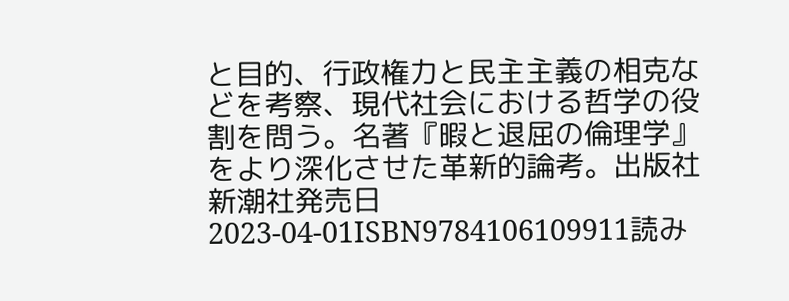と目的、行政権力と民主主義の相克などを考察、現代社会における哲学の役割を問う。名著『暇と退屈の倫理学』をより深化させた革新的論考。出版社新潮社発売日2023-04-01ISBN9784106109911読み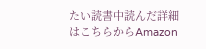たい読書中読んだ詳細はこちらからAmazon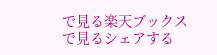で見る楽天ブックスで見るシェアする